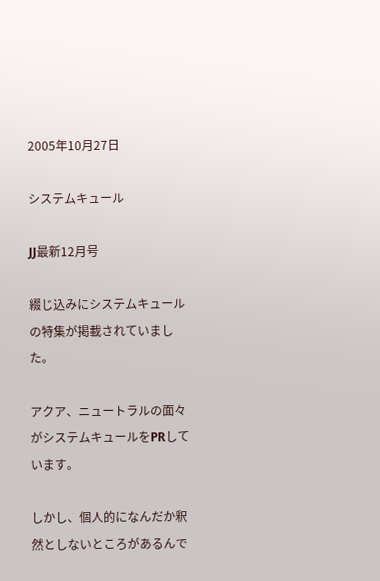2005年10月27日

システムキュール

JJ最新12月号

綴じ込みにシステムキュールの特集が掲載されていました。

アクア、ニュートラルの面々がシステムキュールをPRしています。

しかし、個人的になんだか釈然としないところがあるんで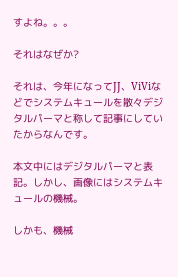すよね。。。

それはなぜか?

それは、今年になってJJ、ViViなどでシステムキュールを散々デジタルパーマと称して記事にしていたからなんです。

本文中にはデジタルパーマと表記。しかし、画像にはシステムキュールの機械。

しかも、機械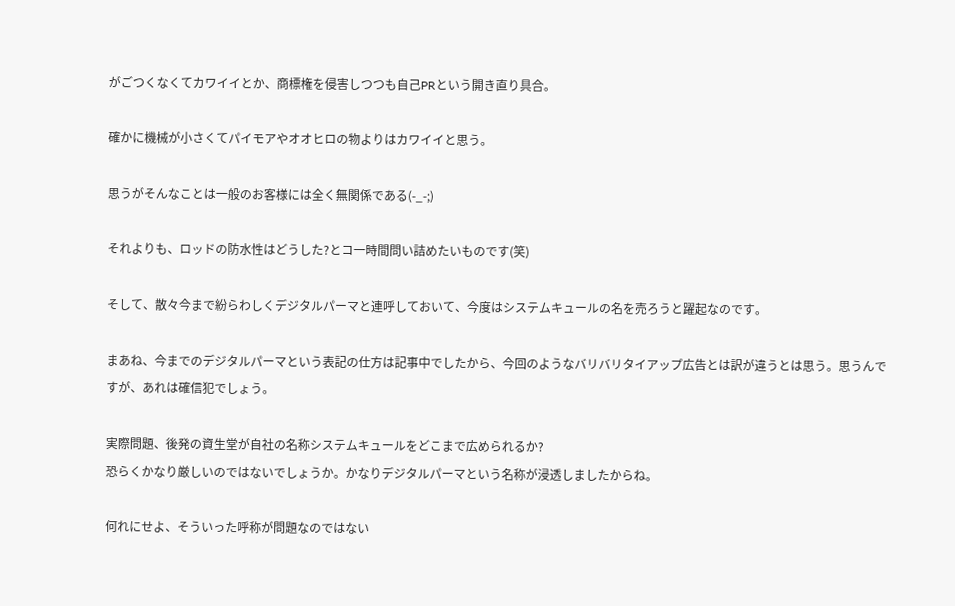がごつくなくてカワイイとか、商標権を侵害しつつも自己PRという開き直り具合。

確かに機械が小さくてパイモアやオオヒロの物よりはカワイイと思う。

思うがそんなことは一般のお客様には全く無関係である(-_-;)

それよりも、ロッドの防水性はどうした?とコ一時間問い詰めたいものです(笑)

そして、散々今まで紛らわしくデジタルパーマと連呼しておいて、今度はシステムキュールの名を売ろうと躍起なのです。

まあね、今までのデジタルパーマという表記の仕方は記事中でしたから、今回のようなバリバリタイアップ広告とは訳が違うとは思う。思うんですが、あれは確信犯でしょう。

実際問題、後発の資生堂が自社の名称システムキュールをどこまで広められるか?
恐らくかなり厳しいのではないでしょうか。かなりデジタルパーマという名称が浸透しましたからね。

何れにせよ、そういった呼称が問題なのではない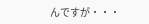んですが・・・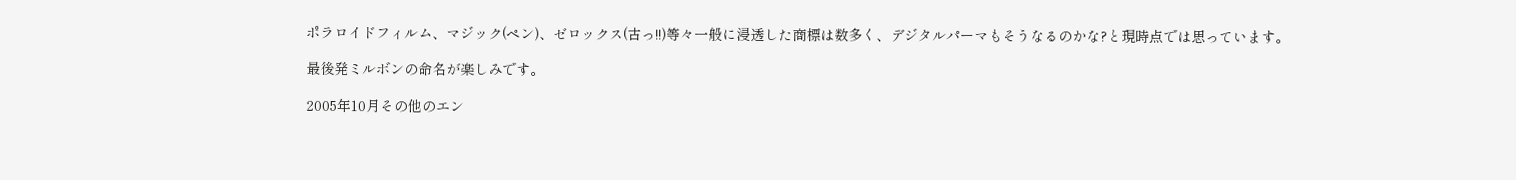ポラロイドフィルム、マジック(ペン)、ゼロックス(古っ!!)等々一般に浸透した商標は数多く、デジタルパーマもそうなるのかな?と現時点では思っています。

最後発ミルボンの命名が楽しみです。

2005年10月その他のエン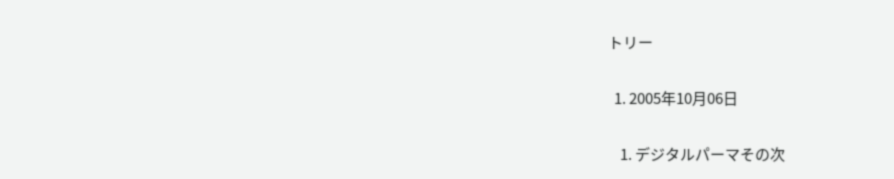トリー

  1. 2005年10月06日

    1. デジタルパーマその次